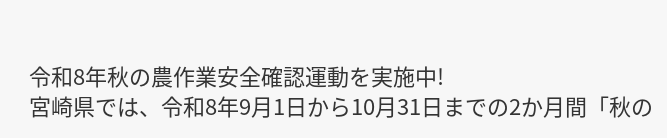令和8年秋の農作業安全確認運動を実施中!
宮崎県では、令和8年9月1日から10月31日までの2か月間「秋の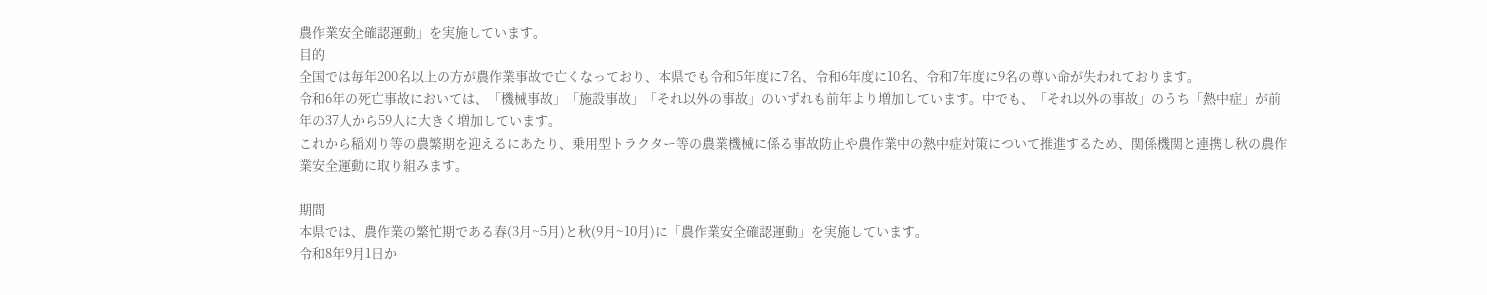農作業安全確認運動」を実施しています。
目的
全国では毎年200名以上の方が農作業事故で亡くなっており、本県でも令和5年度に7名、令和6年度に10名、令和7年度に9名の尊い命が失われております。
令和6年の死亡事故においては、「機械事故」「施設事故」「それ以外の事故」のいずれも前年より増加しています。中でも、「それ以外の事故」のうち「熱中症」が前年の37人から59人に大きく増加しています。
これから稲刈り等の農繁期を迎えるにあたり、乗用型トラクター等の農業機械に係る事故防止や農作業中の熱中症対策について推進するため、関係機関と連携し秋の農作業安全運動に取り組みます。

期間
本県では、農作業の繁忙期である春(3月~5月)と秋(9月~10月)に「農作業安全確認運動」を実施しています。
令和8年9月1日か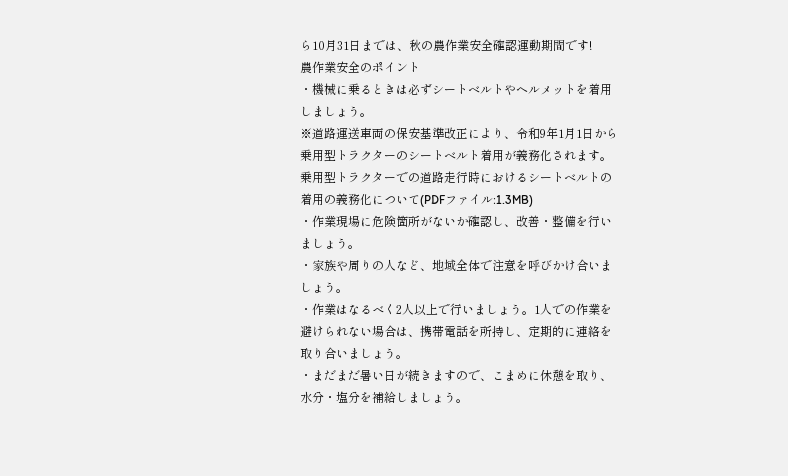ら10月31日までは、秋の農作業安全確認運動期間です!
農作業安全のポイント
・機械に乗るときは必ずシートベルトやヘルメットを着用しましょう。
※道路運送車両の保安基準改正により、令和9年1月1日から乗用型トラクターのシートベルト着用が義務化されます。
乗用型トラクターでの道路走行時におけるシートベルトの着用の義務化について(PDFファイル:1.3MB)
・作業現場に危険箇所がないか確認し、改善・整備を行いましょう。
・家族や周りの人など、地域全体で注意を呼びかけ合いましょう。
・作業はなるべく2人以上で行いましょう。1人での作業を避けられない場合は、携帯電話を所持し、定期的に連絡を取り合いましょう。
・まだまだ暑い日が続きますので、こまめに休憩を取り、水分・塩分を補給しましょう。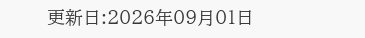更新日:2026年09月01日